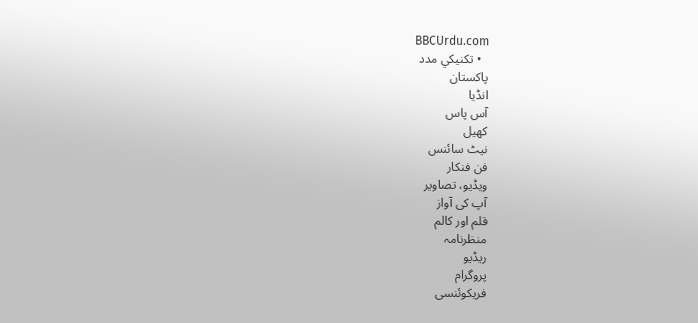BBCUrdu.com
  • تکنيکي مدد
پاکستان
انڈیا
آس پاس
کھیل
نیٹ سائنس
فن فنکار
ویڈیو، تصاویر
آپ کی آواز
قلم اور کالم
منظرنامہ
ریڈیو
پروگرام
فریکوئنسی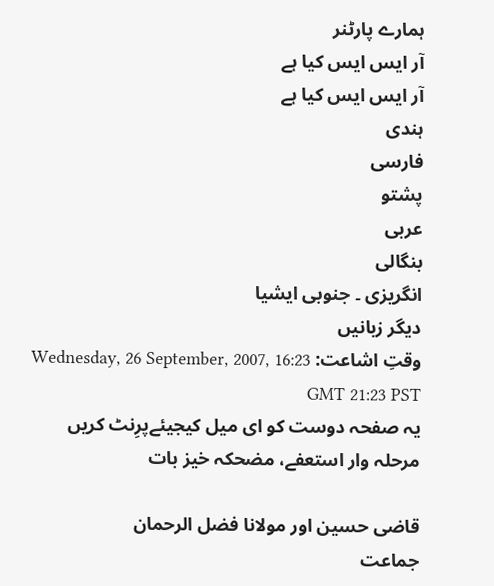ہمارے پارٹنر
آر ایس ایس کیا ہے
آر ایس ایس کیا ہے
ہندی
فارسی
پشتو
عربی
بنگالی
انگریزی ۔ جنوبی ایشیا
دیگر زبانیں
وقتِ اشاعت: Wednesday, 26 September, 2007, 16:23 GMT 21:23 PST
یہ صفحہ دوست کو ای میل کیجیئےپرِنٹ کریں
مرحلہ وار استعفے، مضحکہ خیز بات

قاضی حسین اور مولانا فضل الرحمان
جماعت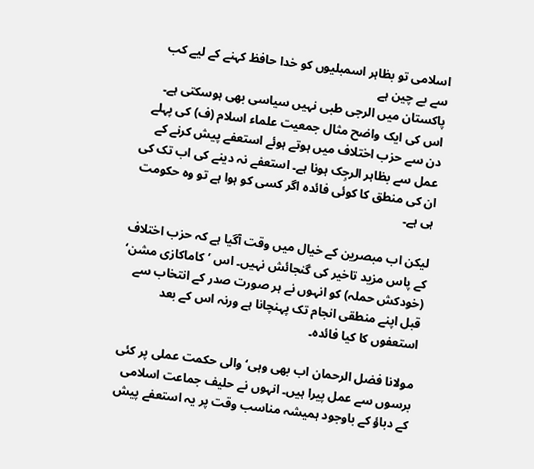اسلامی تو بظاہر اسمبلیوں کو خدا حافظ کہنے کے لیے کب سے بے چین ہے
پاکستان میں الرجی طبی نہیں سیاسی بھی ہوسکتی ہے۔ اس کی ایک واضح مثال جمعیت علماء اسلام (ف) کی پہلے دن سے حزب اختلاف میں ہوتے ہوئے استعفے پیش کرنے کے عمل سے بظاہر الرجِک ہونا ہے۔ استعفے نہ دینے کی اب تک کی ان کی منطق کا کوئی فائدہ اگر کسی کو ہوا ہے تو وہ حکومت ہی ہے۔

لیکن اب مبصرین کے خیال میں وقت آگیا ہے کہ حزب اختلاف کے پاس مزید تاخیر کی گنجائش نہیں۔ اس ’کاماکازی مشن‘ (خودکش حملہ) کو انہوں نے ہر صورت صدر کے انتخاب سے قبل اپنے منطقی انجام تک پہنچانا ہے ورنہ اس کے بعد استعفوں کا کیا فائدہ۔

مولانا فضل الرحمان اب بھی وہی‘ والی حکمت عملی پر کئی برسوں سے عمل پیرا ہیں۔ انہوں نے حلیف جماعت اسلامی کے دباؤ کے باوجود ہمیشہ مناسب وقت پر یہ استعفے پیش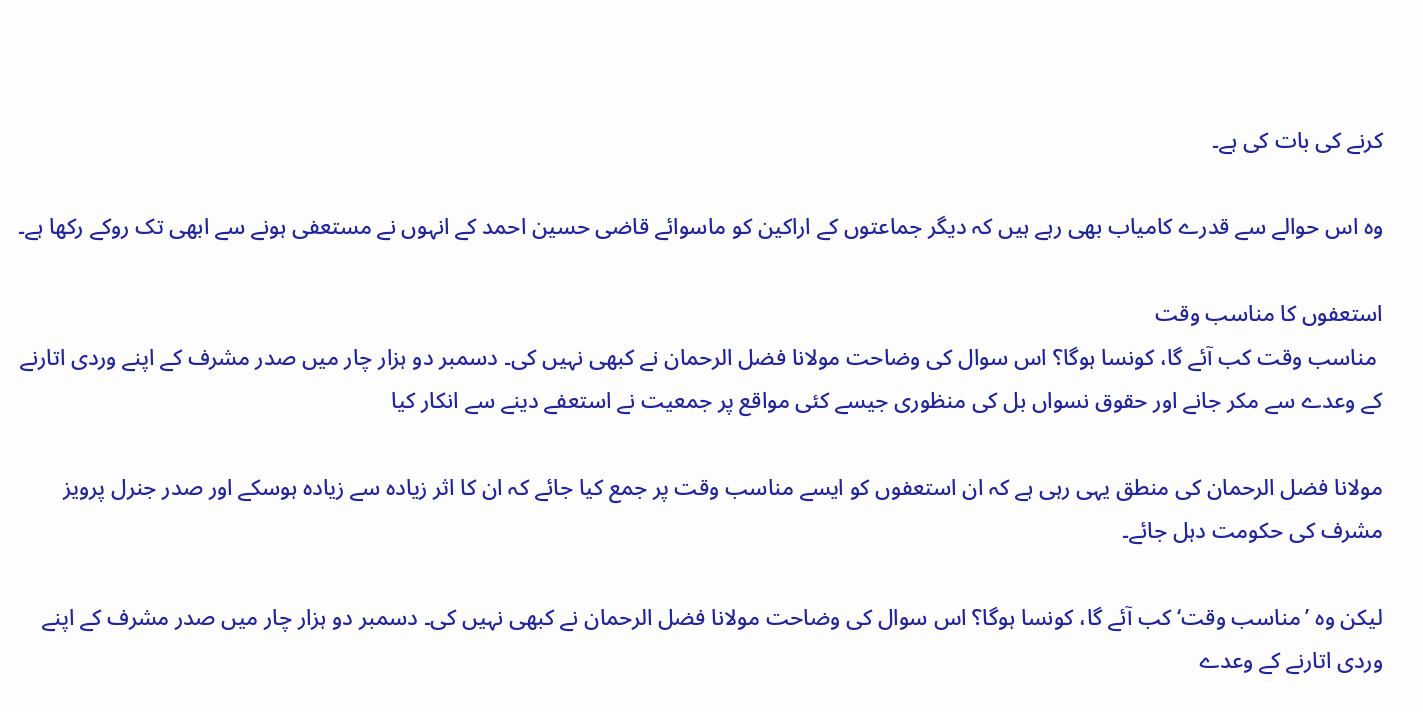کرنے کی بات کی ہے۔

وہ اس حوالے سے قدرے کامیاب بھی رہے ہیں کہ دیگر جماعتوں کے اراکین کو ماسوائے قاضی حسین احمد کے انہوں نے مستعفی ہونے سے ابھی تک روکے رکھا ہے۔

استعفوں کا مناسب وقت
 مناسب وقت کب آئے گا، کونسا ہوگا؟ اس سوال کی وضاحت مولانا فضل الرحمان نے کبھی نہیں کی۔ دسمبر دو ہزار چار میں صدر مشرف کے اپنے وردی اتارنے کے وعدے سے مکر جانے اور حقوق نسواں بل کی منظوری جیسے کئی مواقع پر جمعیت نے استعفے دینے سے انکار کیا

مولانا فضل الرحمان کی منطق یہی رہی ہے کہ ان استعفوں کو ایسے مناسب وقت پر جمع کیا جائے کہ ان کا اثر زیادہ سے زیادہ ہوسکے اور صدر جنرل پرویز مشرف کی حکومت دہل جائے۔

لیکن وہ ’مناسب وقت‘ کب آئے گا، کونسا ہوگا؟ اس سوال کی وضاحت مولانا فضل الرحمان نے کبھی نہیں کی۔ دسمبر دو ہزار چار میں صدر مشرف کے اپنے وردی اتارنے کے وعدے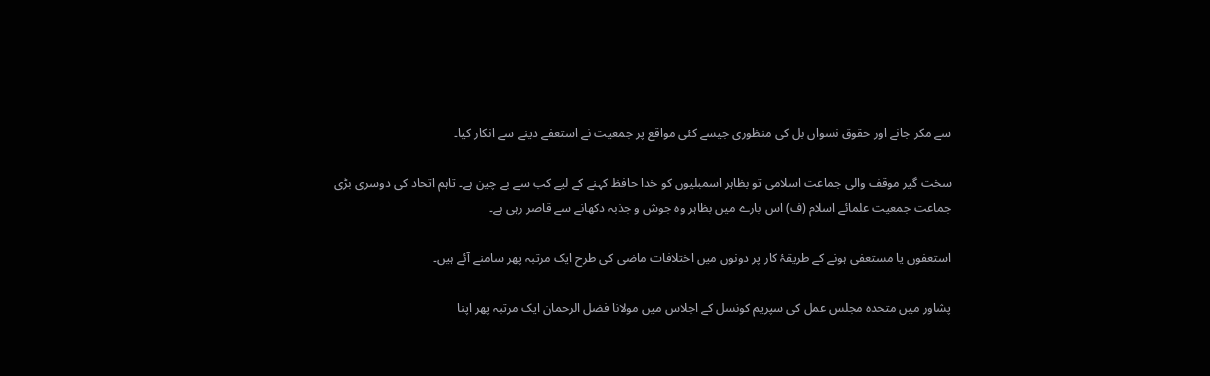سے مکر جانے اور حقوق نسواں بل کی منظوری جیسے کئی مواقع پر جمعیت نے استعفے دینے سے انکار کیا۔

سخت گیر موقف والی جماعت اسلامی تو بظاہر اسمبلیوں کو خدا حافظ کہنے کے لیے کب سے بے چین ہے۔ تاہم اتحاد کی دوسری بڑی جماعت جمعیت علمائے اسلام (ف) اس بارے میں بظاہر وہ جوش و جذبہ دکھانے سے قاصر رہی ہے۔

استعفوں یا مستعفی ہونے کے طریقۂ کار پر دونوں میں اختلافات ماضی کی طرح ایک مرتبہ پھر سامنے آئے ہیں۔

پشاور میں متحدہ مجلس عمل کی سپریم کونسل کے اجلاس میں مولانا فضل الرحمان ایک مرتبہ پھر اپنا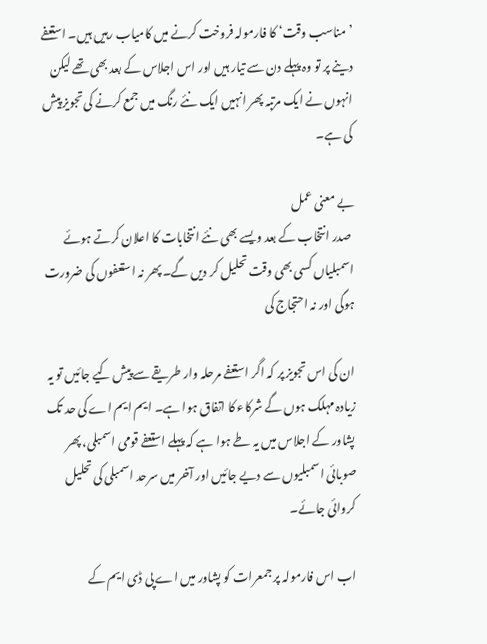’مناسب وقت‘ کا فارمولہ فروخت کرنے میں کامیاب رہیں ہیں۔ استعفے دینے پر تو وہ پہلے دن سے تیار ہیں اور اس اجلاس کے بعد بھی تھے لیکن انہوں نے ایک مرتبہ پھر انہیں ایک نئے رنگ میں جمع کرنے کی تجویز پیش کی ہے۔

بے معنی عمل
 صدر انتخاب کے بعد ویسے بھی نئے انتخابات کا اعلان کرتے ہوئے اسمبلیاں کسی بھی وقت تحلیل کر دیں گے۔ پھر نہ استعفوں کی ضرورت ہوگی اور نہ احتجاج کی

ان کی اس تجویز پر کہ اگر استعفے مرحلہ وار طریقے سے پیش کیے جائیں تو یہ زیادہ مہلک ہوں گے شرکاء کا اتفاق ہوا ہے۔ ایم ایم اے کی حد تک پشاور کے اجلاس میں یہ طے ہوا ہے کہ پہلے استعفے قومی اسمبلی، پھر صوبائی اسمبلیوں سے دیے جائیں اور آخر میں سرحد اسمبلی کی تحلیل کروائی جائے۔

اب اس فارمولہ پر جمعرات کو پشاور میں اے پی ڈی ایم کے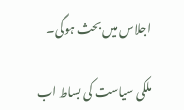اجلاس میں بحث ہوگی۔

ملکی سیاست کی بساط اب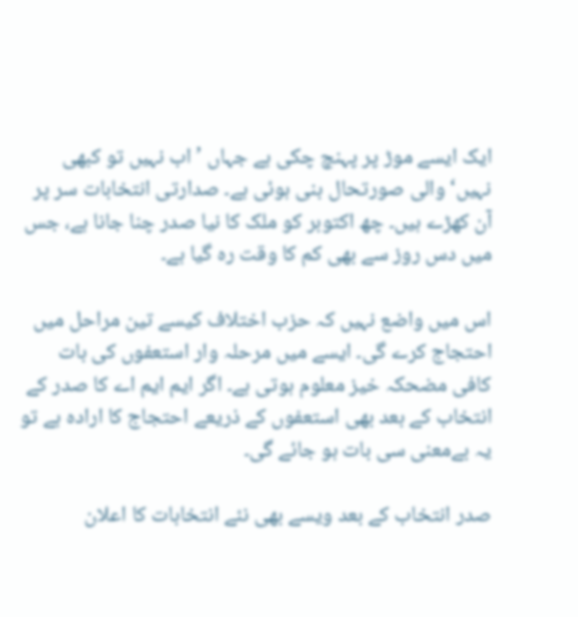ایک ایسے موڑ پر پہنچ چکی ہے جہاں ’اب نہیں تو کبھی نہیں‘ والی صورتحال بنی ہوئی ہے۔ صدارتی انتخابات سر پر آن کھڑے ہیں۔ چھ اکتوبر کو ملک کا نیا صدر چنا جانا ہے، جس میں دس روز سے بھی کم کا وقت رہ گیا ہے۔

اس میں واضع نہیں کہ حزب اختلاف کیسے تین مراحل میں احتجاج کرے گی۔ ایسے میں مرحلہ وار استعفوں کی بات کافی مضحکہ خیز معلوم ہوتی ہے۔ اگر ایم ایم اے کا صدر کے انتخاب کے بعد بھی استعفوں کے ذریعے احتجاج کا ارادہ ہے تو یہ بےمعنی سی بات ہو جائے گی۔

صدر انتخاب کے بعد ویسے بھی نئے انتخابات کا اعلان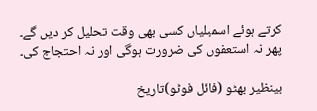کرتے ہوئے اسمبلیاں کسی بھی وقت تحلیل کر دیں گے۔ پھر نہ استعفوں کی ضرورت ہوگی اور نہ احتجاج کی۔

بینظیر بھٹو (فائل فوٹو)تاریخ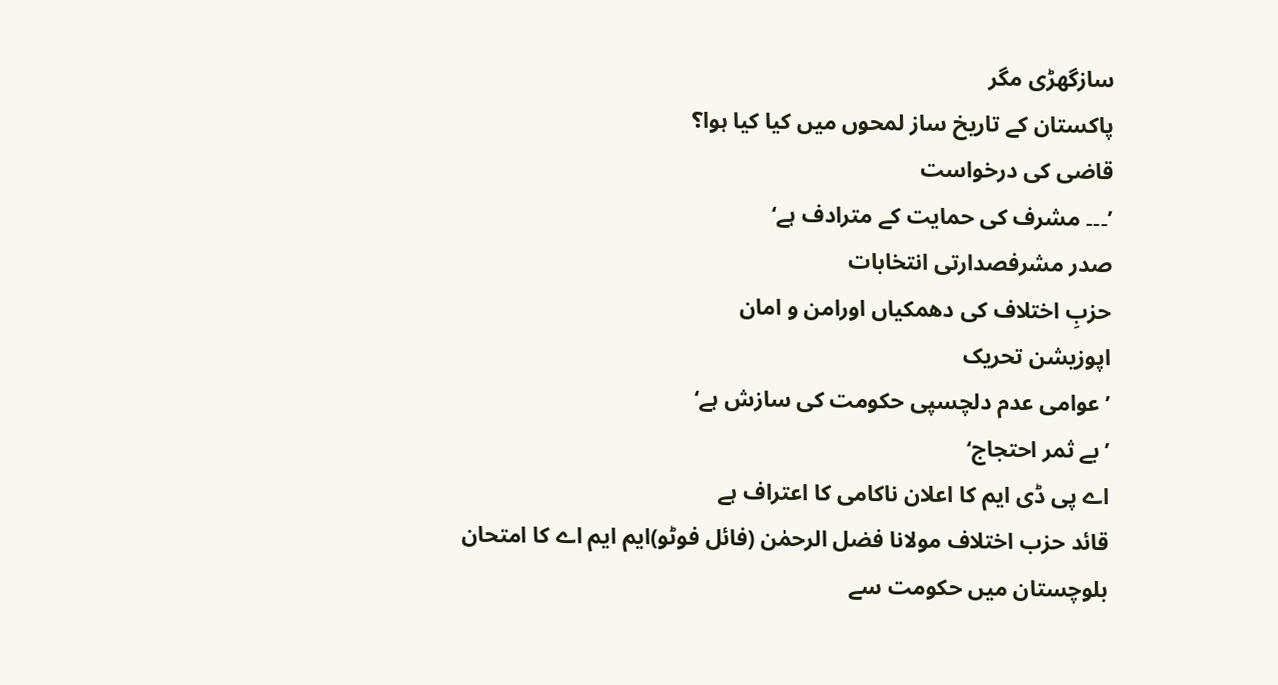سازگھڑی مگر
پاکستان کے تاریخ ساز لمحوں میں کیا کیا ہوا؟
قاضی کی درخواست
’۔۔۔ مشرف کی حمایت کے مترادف ہے‘
صدر مشرفصدارتی انتخابات
حزبِ اختلاف کی دھمکیاں اورامن و امان
اپوزیشن تحریک
’عوامی عدم دلچسپی حکومت کی سازش ہے‘
’بے ثمر احتجاج‘
اے پی ڈی ایم کا اعلان ناکامی کا اعتراف ہے
قائد حزب اختلاف مولانا فضل الرحمٰن (فائل فوٹو)ایم ایم اے کا امتحان
بلوچستان میں حکومت سے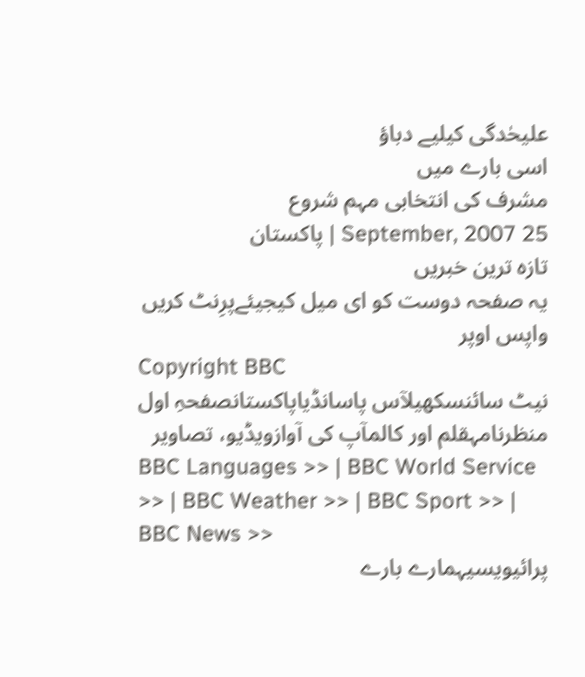علیحٰدگی کیلیے دباؤ
اسی بارے میں
مشرف کی انتخابی مہم شروع
25 September, 2007 | پاکستان
تازہ ترین خبریں
یہ صفحہ دوست کو ای میل کیجیئےپرِنٹ کریں
واپس اوپر
Copyright BBC
نیٹ سائنسکھیلآس پاسانڈیاپاکستانصفحہِ اول
منظرنامہقلم اور کالمآپ کی آوازویڈیو، تصاویر
BBC Languages >> | BBC World Service >> | BBC Weather >> | BBC Sport >> | BBC News >>
پرائیویسیہمارے بارے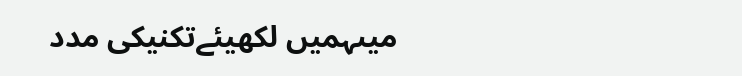میںہمیں لکھیئےتکنیکی مدد